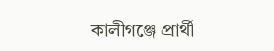কালীগঞ্জে প্রার্থী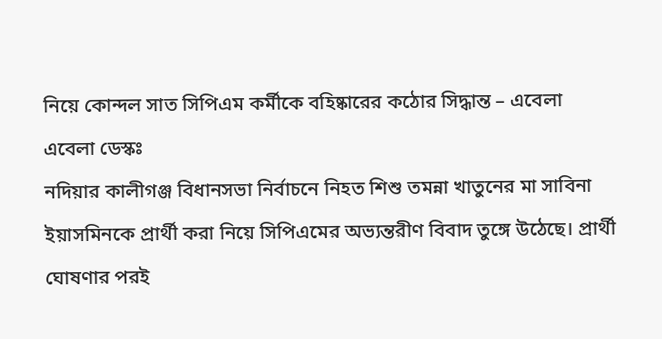নিয়ে কোন্দল সাত সিপিএম কর্মীকে বহিষ্কারের কঠোর সিদ্ধান্ত – এবেলা
এবেলা ডেস্কঃ
নদিয়ার কালীগঞ্জ বিধানসভা নির্বাচনে নিহত শিশু তমন্না খাতুনের মা সাবিনা ইয়াসমিনকে প্রার্থী করা নিয়ে সিপিএমের অভ্যন্তরীণ বিবাদ তুঙ্গে উঠেছে। প্রার্থী ঘোষণার পরই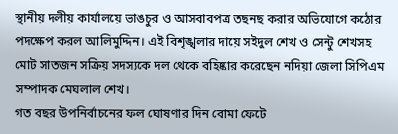স্থানীয় দলীয় কার্যালয়ে ভাঙচুর ও আসবাবপত্র তছনছ করার অভিযোগে কঠোর পদক্ষেপ করল আলিমুদ্দিন। এই বিশৃঙ্খলার দায়ে সইদুল শেখ ও সেন্টু শেখসহ মোট সাতজন সক্রিয় সদস্যকে দল থেকে বহিষ্কার করেছেন নদিয়া জেলা সিপিএম সম্পাদক মেঘলাল শেখ।
গত বছর উপনির্বাচনের ফল ঘোষণার দিন বোমা ফেটে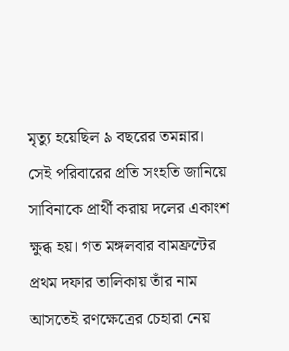মৃত্যু হয়েছিল ৯ বছরের তমন্নার। সেই পরিবারের প্রতি সংহতি জানিয়ে সাবিনাকে প্রার্থী করায় দলের একাংশ ক্ষুব্ধ হয়। গত মঙ্গলবার বামফ্রন্টের প্রথম দফার তালিকায় তাঁর নাম আসতেই রণক্ষেত্রের চেহারা নেয়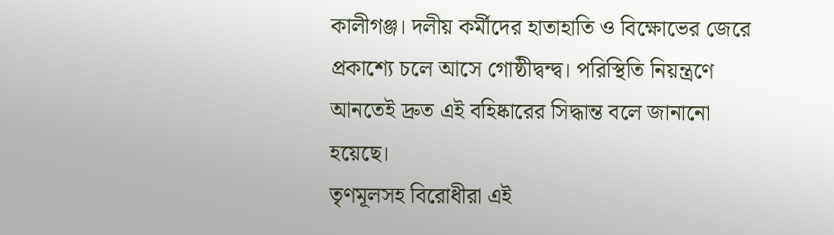কালীগঞ্জ। দলীয় কর্মীদের হাতাহাতি ও বিক্ষোভের জেরে প্রকাশ্যে চলে আসে গোষ্ঠীদ্বন্দ্ব। পরিস্থিতি নিয়ন্ত্রণে আনতেই দ্রুত এই বহিষ্কারের সিদ্ধান্ত বলে জানানো হয়েছে।
তৃণমূলসহ বিরোধীরা এই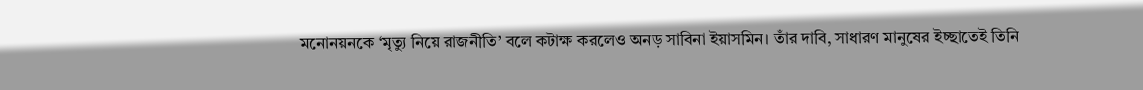মনোনয়নকে ‘মৃত্যু নিয়ে রাজনীতি’ বলে কটাক্ষ করলেও অনড় সাবিনা ইয়াসমিন। তাঁর দাবি, সাধারণ মানুষের ইচ্ছাতেই তিনি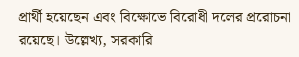প্রার্থী হয়েছেন এবং বিক্ষোভে বিরোধী দলের প্ররোচনা রয়েছে। উল্লেখ্য, সরকারি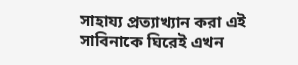সাহায্য প্রত্যাখ্যান করা এই সাবিনাকে ঘিরেই এখন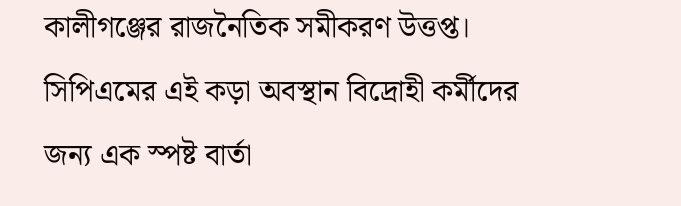কালীগঞ্জের রাজনৈতিক সমীকরণ উত্তপ্ত। সিপিএমের এই কড়া অবস্থান বিদ্রোহী কর্মীদের জন্য এক স্পষ্ট বার্তা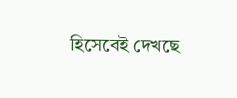হিসেবেই দেখছে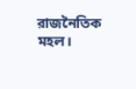রাজনৈতিক মহল।